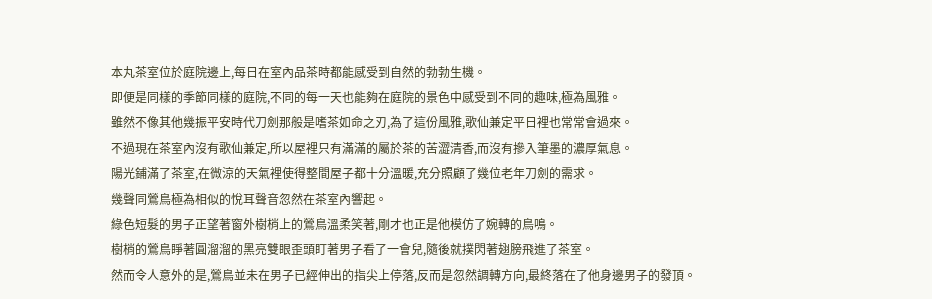本丸茶室位於庭院邊上,每日在室內品茶時都能感受到自然的勃勃生機。
即便是同樣的季節同樣的庭院,不同的每一天也能夠在庭院的景色中感受到不同的趣味,極為風雅。
雖然不像其他幾振平安時代刀劍那般是嗜茶如命之刃,為了這份風雅,歌仙兼定平日裡也常常會過來。
不過現在茶室內沒有歌仙兼定,所以屋裡只有滿滿的屬於茶的苦澀清香,而沒有摻入筆墨的濃厚氣息。
陽光鋪滿了茶室,在微涼的天氣裡使得整間屋子都十分溫暖,充分照顧了幾位老年刀劍的需求。
幾聲同鶯鳥極為相似的悅耳聲音忽然在茶室內響起。
綠色短髮的男子正望著窗外樹梢上的鶯鳥溫柔笑著,剛才也正是他模仿了婉轉的鳥鳴。
樹梢的鶯鳥睜著圓溜溜的黑亮雙眼歪頭盯著男子看了一會兒,隨後就撲閃著翅膀飛進了茶室。
然而令人意外的是,鶯鳥並未在男子已經伸出的指尖上停落,反而是忽然調轉方向,最終落在了他身邊男子的發頂。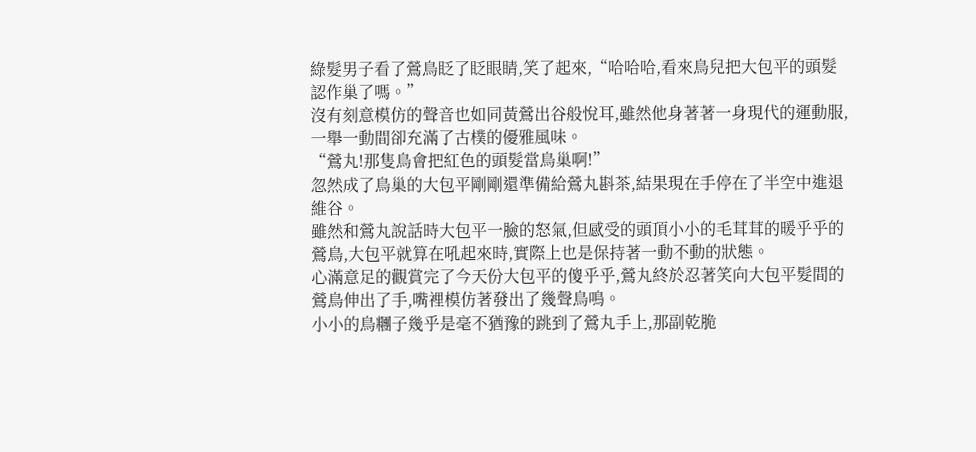綠髮男子看了鶯鳥眨了眨眼睛,笑了起來,“哈哈哈,看來鳥兒把大包平的頭髮認作巢了嗎。”
沒有刻意模仿的聲音也如同黃鶯出谷般悅耳,雖然他身著著一身現代的運動服,一舉一動間卻充滿了古樸的優雅風味。
“鶯丸!那隻鳥會把紅色的頭髮當鳥巢啊!”
忽然成了鳥巢的大包平剛剛還準備給鶯丸斟茶,結果現在手停在了半空中進退維谷。
雖然和鶯丸說話時大包平一臉的怒氣,但感受的頭頂小小的毛茸茸的暖乎乎的鶯鳥,大包平就算在吼起來時,實際上也是保持著一動不動的狀態。
心滿意足的觀賞完了今天份大包平的傻乎乎,鶯丸終於忍著笑向大包平髮間的鶯鳥伸出了手,嘴裡模仿著發出了幾聲鳥鳴。
小小的鳥糰子幾乎是毫不猶豫的跳到了鶯丸手上,那副乾脆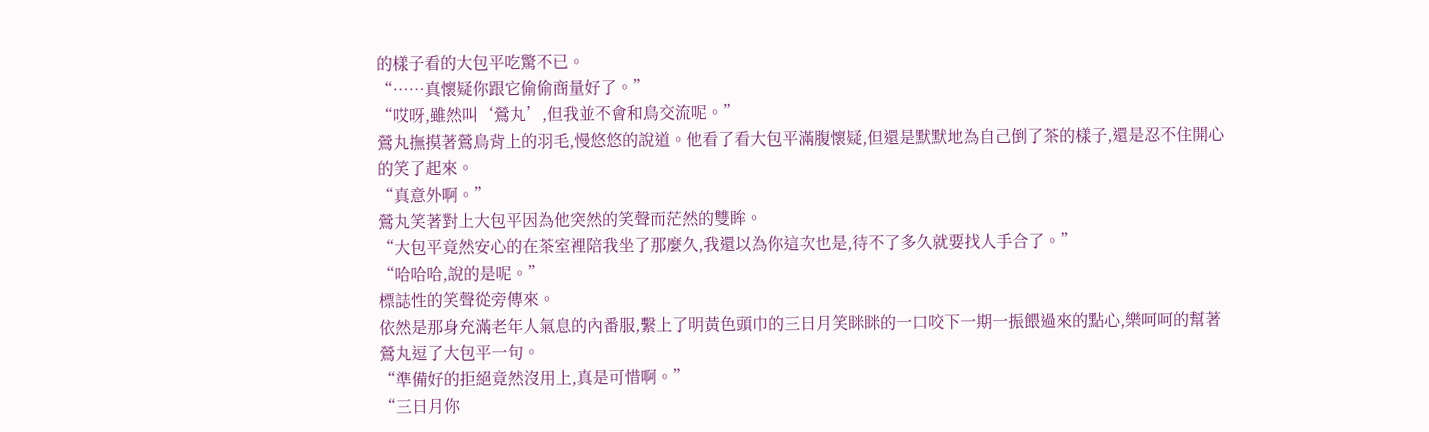的樣子看的大包平吃驚不已。
“……真懷疑你跟它偷偷商量好了。”
“哎呀,雖然叫‘鶯丸’,但我並不會和鳥交流呢。”
鶯丸撫摸著鶯鳥背上的羽毛,慢悠悠的說道。他看了看大包平滿腹懷疑,但還是默默地為自己倒了茶的樣子,還是忍不住開心的笑了起來。
“真意外啊。”
鶯丸笑著對上大包平因為他突然的笑聲而茫然的雙眸。
“大包平竟然安心的在茶室裡陪我坐了那麼久,我還以為你這次也是,待不了多久就要找人手合了。”
“哈哈哈,說的是呢。”
標誌性的笑聲從旁傳來。
依然是那身充滿老年人氣息的內番服,繫上了明黃色頭巾的三日月笑眯眯的一口咬下一期一振餵過來的點心,樂呵呵的幫著鶯丸逗了大包平一句。
“準備好的拒絕竟然沒用上,真是可惜啊。”
“三日月你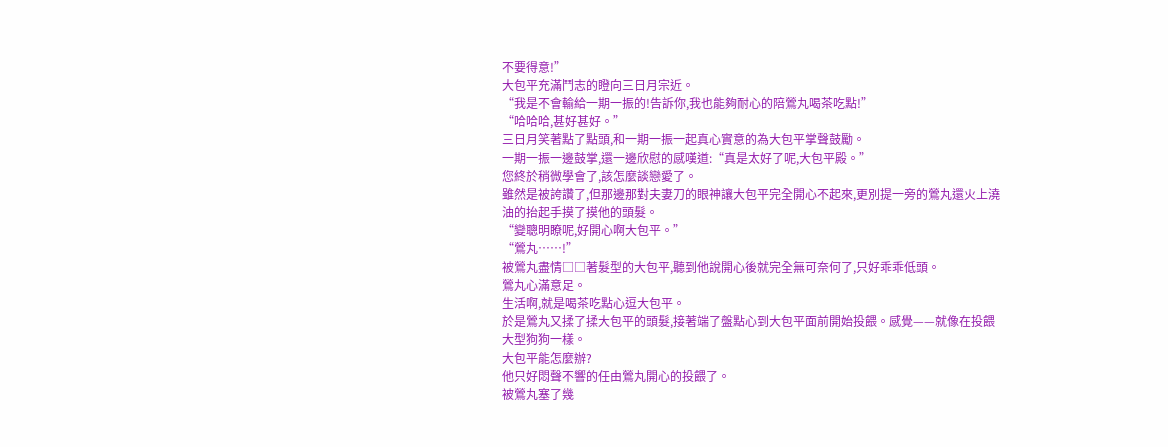不要得意!”
大包平充滿鬥志的瞪向三日月宗近。
“我是不會輸給一期一振的!告訴你,我也能夠耐心的陪鶯丸喝茶吃點!”
“哈哈哈,甚好甚好。”
三日月笑著點了點頭,和一期一振一起真心實意的為大包平掌聲鼓勵。
一期一振一邊鼓掌,還一邊欣慰的感嘆道:“真是太好了呢,大包平殿。”
您終於稍微學會了,該怎麼談戀愛了。
雖然是被誇讚了,但那邊那對夫妻刀的眼神讓大包平完全開心不起來,更別提一旁的鶯丸還火上澆油的抬起手摸了摸他的頭髮。
“變聰明瞭呢,好開心啊大包平。”
“鶯丸……!”
被鶯丸盡情□□著髮型的大包平,聽到他說開心後就完全無可奈何了,只好乖乖低頭。
鶯丸心滿意足。
生活啊,就是喝茶吃點心逗大包平。
於是鶯丸又揉了揉大包平的頭髮,接著端了盤點心到大包平面前開始投餵。感覺——就像在投餵大型狗狗一樣。
大包平能怎麼辦?
他只好悶聲不響的任由鶯丸開心的投餵了。
被鶯丸塞了幾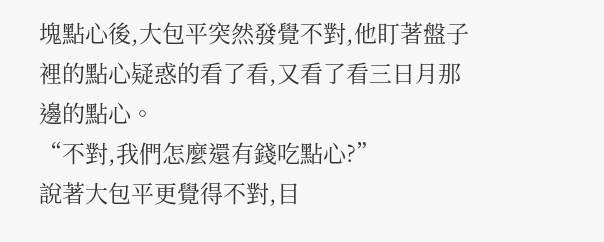塊點心後,大包平突然發覺不對,他盯著盤子裡的點心疑惑的看了看,又看了看三日月那邊的點心。
“不對,我們怎麼還有錢吃點心?”
說著大包平更覺得不對,目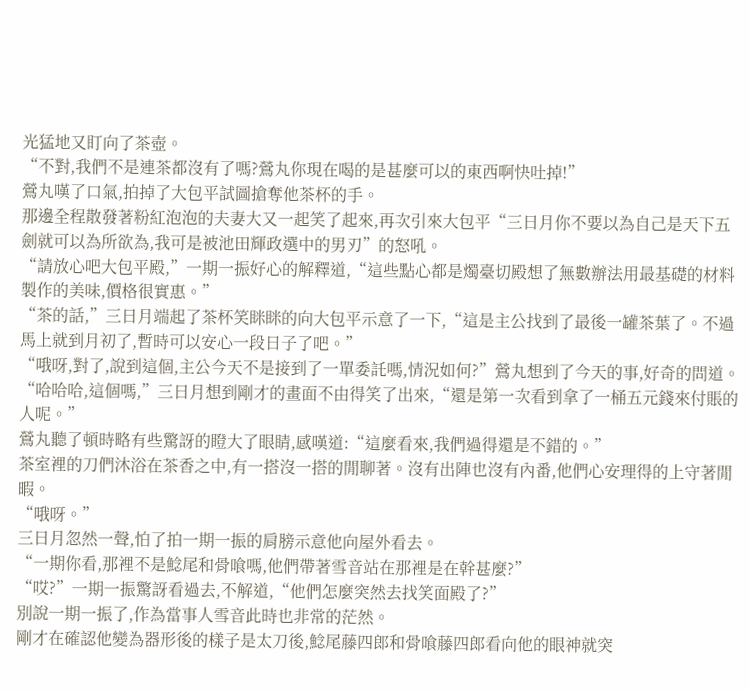光猛地又盯向了茶壺。
“不對,我們不是連茶都沒有了嗎?鶯丸你現在喝的是甚麼可以的東西啊快吐掉!”
鶯丸嘆了口氣,拍掉了大包平試圖搶奪他茶杯的手。
那邊全程散發著粉紅泡泡的夫妻大又一起笑了起來,再次引來大包平“三日月你不要以為自己是天下五劍就可以為所欲為,我可是被池田輝政選中的男刃”的怒吼。
“請放心吧大包平殿,”一期一振好心的解釋道,“這些點心都是燭臺切殿想了無數辦法用最基礎的材料製作的美味,價格很實惠。”
“茶的話,”三日月端起了茶杯笑眯眯的向大包平示意了一下,“這是主公找到了最後一罐茶葉了。不過馬上就到月初了,暫時可以安心一段日子了吧。”
“哦呀,對了,說到這個,主公今天不是接到了一單委託嗎,情況如何?”鶯丸想到了今天的事,好奇的問道。
“哈哈哈,這個嗎,”三日月想到剛才的畫面不由得笑了出來,“還是第一次看到拿了一桶五元錢來付賬的人呢。”
鶯丸聽了頓時略有些驚訝的瞪大了眼睛,感嘆道:“這麼看來,我們過得還是不錯的。”
茶室裡的刀們沐浴在茶香之中,有一搭沒一搭的閒聊著。沒有出陣也沒有內番,他們心安理得的上守著閒暇。
“哦呀。”
三日月忽然一聲,怕了拍一期一振的肩膀示意他向屋外看去。
“一期你看,那裡不是鯰尾和骨喰嗎,他們帶著雪音站在那裡是在幹甚麼?”
“哎?”一期一振驚訝看過去,不解道,“他們怎麼突然去找笑面殿了?”
別說一期一振了,作為當事人雪音此時也非常的茫然。
剛才在確認他變為器形後的樣子是太刀後,鯰尾藤四郎和骨喰藤四郎看向他的眼神就突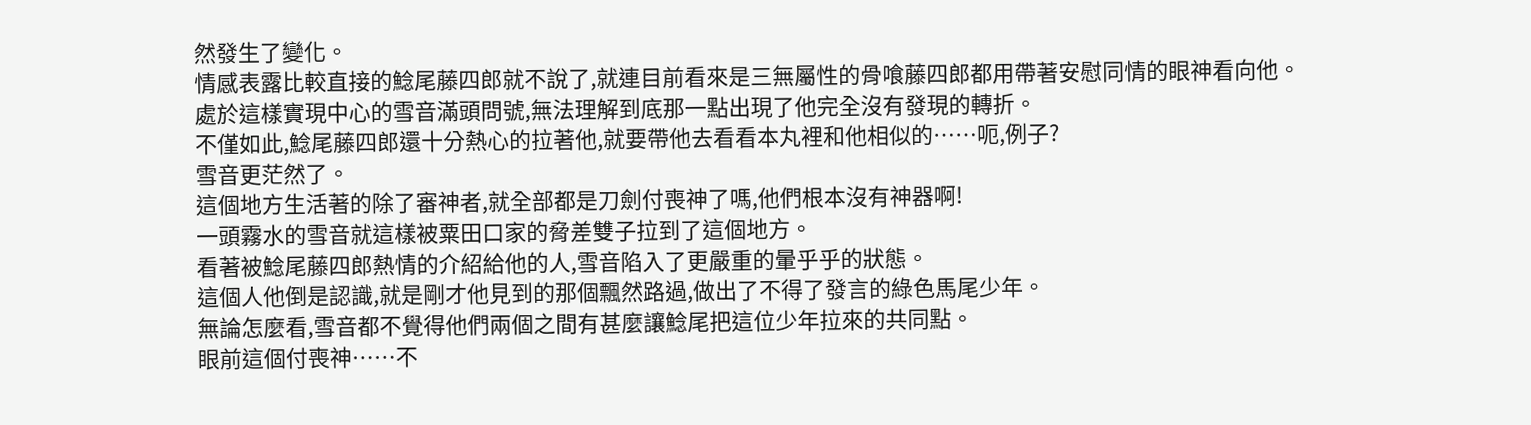然發生了變化。
情感表露比較直接的鯰尾藤四郎就不說了,就連目前看來是三無屬性的骨喰藤四郎都用帶著安慰同情的眼神看向他。
處於這樣實現中心的雪音滿頭問號,無法理解到底那一點出現了他完全沒有發現的轉折。
不僅如此,鯰尾藤四郎還十分熱心的拉著他,就要帶他去看看本丸裡和他相似的……呃,例子?
雪音更茫然了。
這個地方生活著的除了審神者,就全部都是刀劍付喪神了嗎,他們根本沒有神器啊!
一頭霧水的雪音就這樣被粟田口家的脅差雙子拉到了這個地方。
看著被鯰尾藤四郎熱情的介紹給他的人,雪音陷入了更嚴重的暈乎乎的狀態。
這個人他倒是認識,就是剛才他見到的那個飄然路過,做出了不得了發言的綠色馬尾少年。
無論怎麼看,雪音都不覺得他們兩個之間有甚麼讓鯰尾把這位少年拉來的共同點。
眼前這個付喪神……不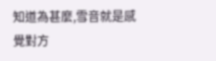知道為甚麼,雪音就是感覺對方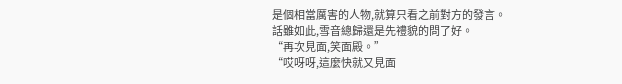是個相當厲害的人物,就算只看之前對方的發言。
話雖如此,雪音總歸還是先禮貌的問了好。
“再次見面,笑面殿。”
“哎呀呀,這麼快就又見面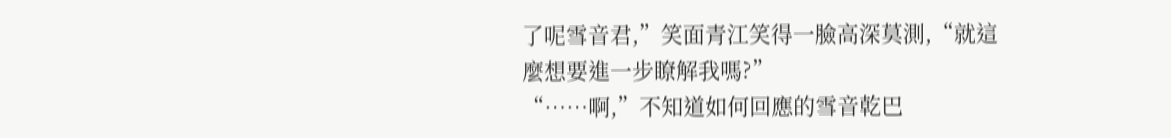了呢雪音君,”笑面青江笑得一臉高深莫測,“就這麼想要進一步瞭解我嗎?”
“……啊,”不知道如何回應的雪音乾巴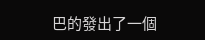巴的發出了一個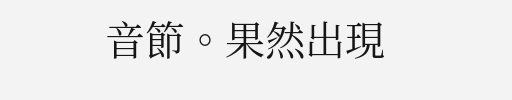音節。果然出現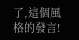了,這個風格的發言!